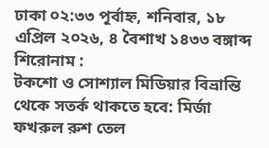ঢাকা ০২:৩৩ পূর্বাহ্ন, শনিবার, ১৮ এপ্রিল ২০২৬, ৪ বৈশাখ ১৪৩৩ বঙ্গাব্দ
শিরোনাম :
টকশো ও সোশ্যাল মিডিয়ার বিভ্রান্তি থেকে সতর্ক থাকতে হবে: মির্জা ফখরুল রুশ তেল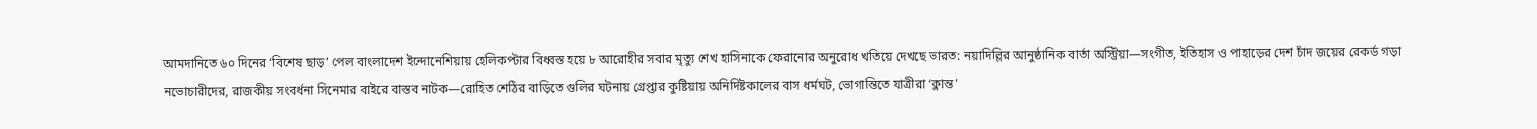আমদানিতে ৬০ দিনের ‘বিশেষ ছাড়’ পেল বাংলাদেশ ইন্দোনেশিয়ায় হেলিকপ্টার বিধ্বস্ত হয়ে ৮ আরোহীর সবার মৃত্যু শেখ হাসিনাকে ফেরানোর অনুরোধ খতিয়ে দেখছে ভারত: নয়াদিল্লির আনুষ্ঠানিক বার্তা অস্ট্রিয়া—সংগীত, ইতিহাস ও পাহাড়ের দেশ চাঁদ জয়ের রেকর্ড গড়া নভোচারীদের, রাজকীয় সংবর্ধনা সিনেমার বাইরে বাস্তব নাটক—রোহিত শেঠির বাড়িতে গুলির ঘটনায় গ্রেপ্তার কুষ্টিয়ায় অনির্দিষ্টকালের বাস ধর্মঘট, ভোগান্তিতে যাত্রীরা ‘ক্লান্ত’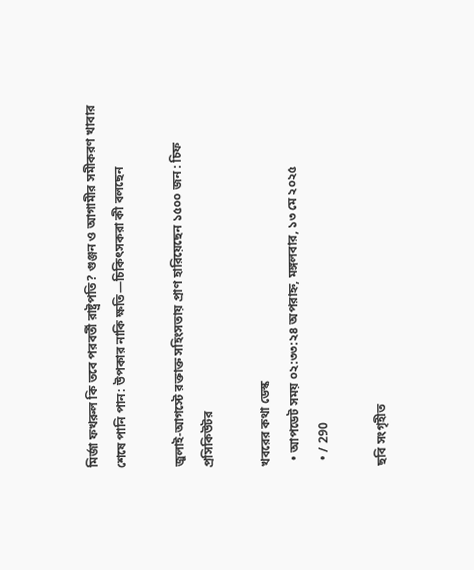মির্জা ফখরুল কি তবে পরবর্তী রাষ্ট্রপতি? গুঞ্জন ও আগামীর সমীকরণ খাবার শেষে পানি পান: উপকার নাকি ক্ষতি—চিকিৎসকরা কী বলছেন

জুলাই-আগস্টে রক্তাক্ত সহিংসতায় প্রাণ হারিয়েছেন ১৫০০ জন : চিফ প্রসিকিউটর

খবরের কথা ডেস্ক
  • আপডেট সময় ০২:৩৩:২৪ অপরাহ্ন, মঙ্গলবার, ১৩ মে ২০২৫
  • / 290

ছবি সংগৃহীত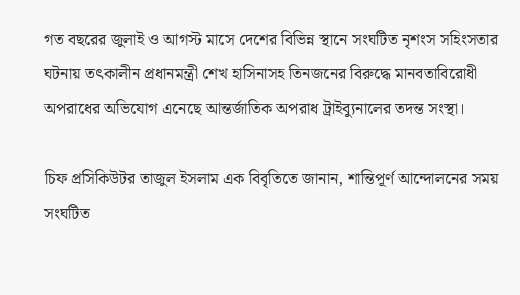গত বছরের জুলাই ও আগস্ট মাসে দেশের বিভিন্ন স্থানে সংঘটিত নৃশংস সহিংসতার ঘটনায় তৎকালীন প্রধানমন্ত্রী শেখ হাসিনাসহ তিনজনের বিরুদ্ধে মানবতাবিরোধী অপরাধের অভিযোগ এনেছে আন্তর্জাতিক অপরাধ ট্রাইব্যুনালের তদন্ত সংস্থা।

চিফ প্রসিকিউটর তাজুল ইসলাম এক বিবৃতিতে জানান, শান্তিপূর্ণ আন্দোলনের সময় সংঘটিত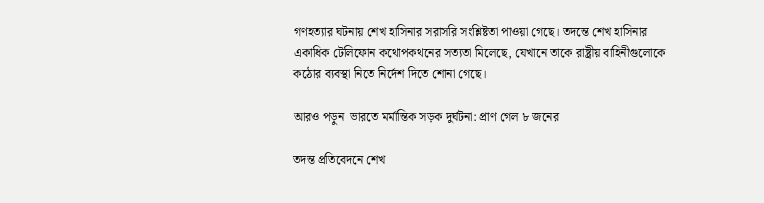গণহত্যার ঘটনায় শেখ হাসিনার সরাসরি সংশ্লিষ্টতা পাওয়া গেছে। তদন্তে শেখ হাসিনার একাধিক টেলিফোন কথোপকথনের সত্যতা মিলেছে, যেখানে তাকে রাষ্ট্রীয় বাহিনীগুলোকে কঠোর ব্যবস্থা নিতে নির্দেশ দিতে শোনা গেছে।

আরও পড়ুন  ভারতে মর্মান্তিক সড়ক দুর্ঘটনা: প্রাণ গেল ৮ জনের

তদন্ত প্রতিবেদনে শেখ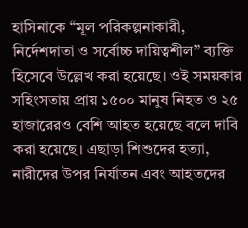হাসিনাকে “মূল পরিকল্পনাকারী, নির্দেশদাতা ও সর্বোচ্চ দায়িত্বশীল” ব্যক্তি হিসেবে উল্লেখ করা হয়েছে। ওই সময়কার সহিংসতায় প্রায় ১৫০০ মানুষ নিহত ও ২৫ হাজারেরও বেশি আহত হয়েছে বলে দাবি করা হয়েছে। এছাড়া শিশুদের হত্যা, নারীদের উপর নির্যাতন এবং আহতদের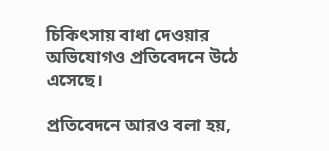চিকিৎসায় বাধা দেওয়ার অভিযোগও প্রতিবেদনে উঠে এসেছে।

প্রতিবেদনে আরও বলা হয়,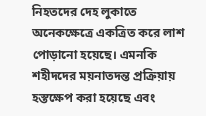নিহতদের দেহ লুকাতে অনেকক্ষেত্রে একত্রিত করে লাশ পোড়ানো হয়েছে। এমনকি শহীদদের ময়নাতদন্ত প্রক্রিয়ায় হস্তক্ষেপ করা হয়েছে এবং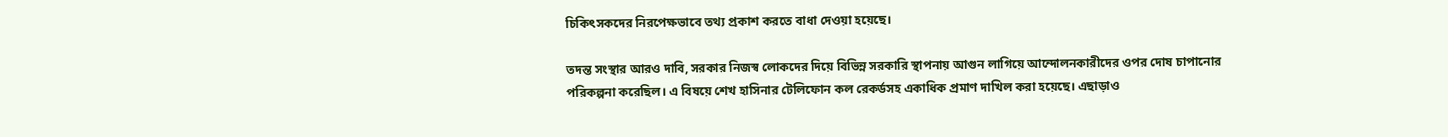চিকিৎসকদের নিরপেক্ষভাবে তথ্য প্রকাশ করতে বাধা দেওয়া হয়েছে।

তদন্ত সংস্থার আরও দাবি, সরকার নিজস্ব লোকদের দিয়ে বিভিন্ন সরকারি স্থাপনায় আগুন লাগিয়ে আন্দোলনকারীদের ওপর দোষ চাপানোর পরিকল্পনা করেছিল। এ বিষয়ে শেখ হাসিনার টেলিফোন কল রেকর্ডসহ একাধিক প্রমাণ দাখিল করা হয়েছে। এছাড়াও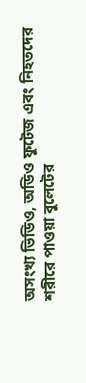অসংখ্য ভিডিও, অডিও ফুটেজ এবং নিহতদের শরীরে পাওয়া বুলেটের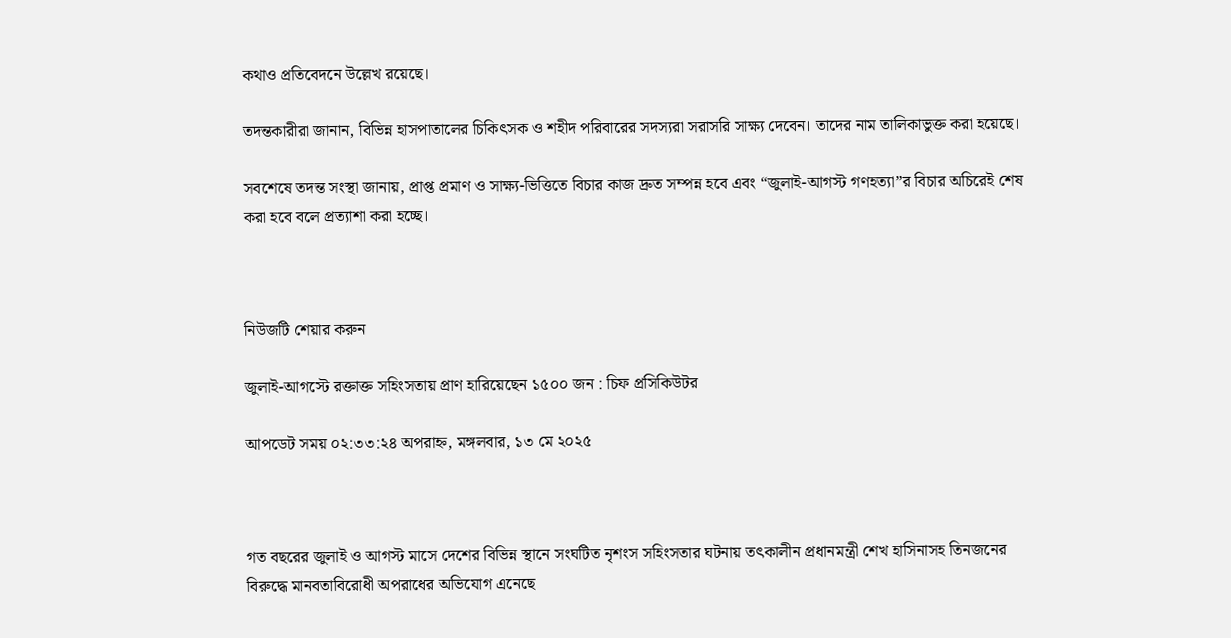কথাও প্রতিবেদনে উল্লেখ রয়েছে।

তদন্তকারীরা জানান, বিভিন্ন হাসপাতালের চিকিৎসক ও শহীদ পরিবারের সদস্যরা সরাসরি সাক্ষ্য দেবেন। তাদের নাম তালিকাভুক্ত করা হয়েছে।

সবশেষে তদন্ত সংস্থা জানায়, প্রাপ্ত প্রমাণ ও সাক্ষ্য-ভিত্তিতে বিচার কাজ দ্রুত সম্পন্ন হবে এবং “জুলাই-আগস্ট গণহত্যা”র বিচার অচিরেই শেষ করা হবে বলে প্রত্যাশা করা হচ্ছে।



নিউজটি শেয়ার করুন

জুলাই-আগস্টে রক্তাক্ত সহিংসতায় প্রাণ হারিয়েছেন ১৫০০ জন : চিফ প্রসিকিউটর

আপডেট সময় ০২:৩৩:২৪ অপরাহ্ন, মঙ্গলবার, ১৩ মে ২০২৫



গত বছরের জুলাই ও আগস্ট মাসে দেশের বিভিন্ন স্থানে সংঘটিত নৃশংস সহিংসতার ঘটনায় তৎকালীন প্রধানমন্ত্রী শেখ হাসিনাসহ তিনজনের বিরুদ্ধে মানবতাবিরোধী অপরাধের অভিযোগ এনেছে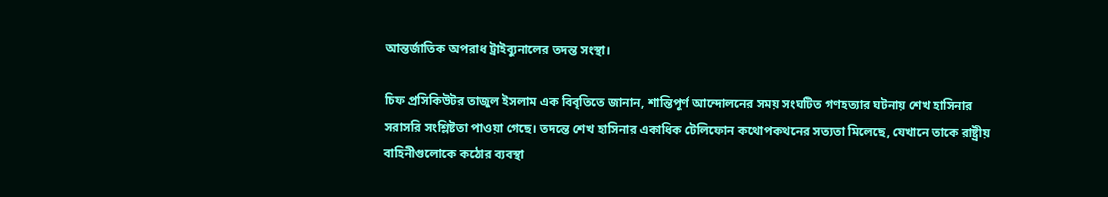আন্তর্জাতিক অপরাধ ট্রাইব্যুনালের তদন্ত সংস্থা।

চিফ প্রসিকিউটর তাজুল ইসলাম এক বিবৃতিতে জানান, শান্তিপূর্ণ আন্দোলনের সময় সংঘটিত গণহত্যার ঘটনায় শেখ হাসিনার সরাসরি সংশ্লিষ্টতা পাওয়া গেছে। তদন্তে শেখ হাসিনার একাধিক টেলিফোন কথোপকথনের সত্যতা মিলেছে, যেখানে তাকে রাষ্ট্রীয় বাহিনীগুলোকে কঠোর ব্যবস্থা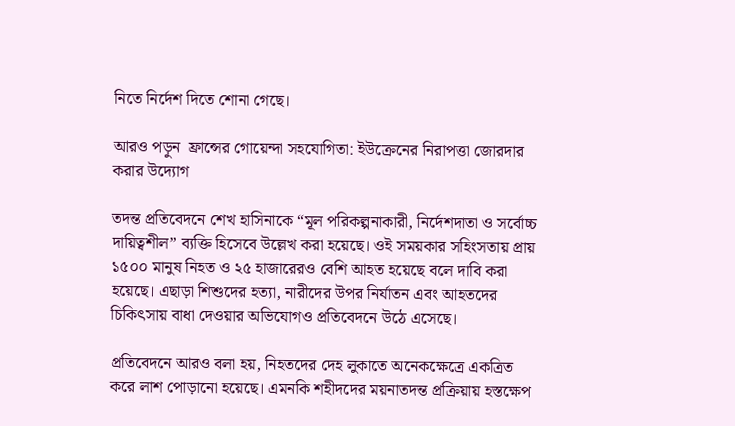নিতে নির্দেশ দিতে শোনা গেছে।

আরও পড়ুন  ফ্রান্সের গোয়েন্দা সহযোগিতা: ইউক্রেনের নিরাপত্তা জোরদার করার উদ্যোগ

তদন্ত প্রতিবেদনে শেখ হাসিনাকে “মূল পরিকল্পনাকারী, নির্দেশদাতা ও সর্বোচ্চ দায়িত্বশীল” ব্যক্তি হিসেবে উল্লেখ করা হয়েছে। ওই সময়কার সহিংসতায় প্রায় ১৫০০ মানুষ নিহত ও ২৫ হাজারেরও বেশি আহত হয়েছে বলে দাবি করা হয়েছে। এছাড়া শিশুদের হত্যা, নারীদের উপর নির্যাতন এবং আহতদের চিকিৎসায় বাধা দেওয়ার অভিযোগও প্রতিবেদনে উঠে এসেছে।

প্রতিবেদনে আরও বলা হয়, নিহতদের দেহ লুকাতে অনেকক্ষেত্রে একত্রিত করে লাশ পোড়ানো হয়েছে। এমনকি শহীদদের ময়নাতদন্ত প্রক্রিয়ায় হস্তক্ষেপ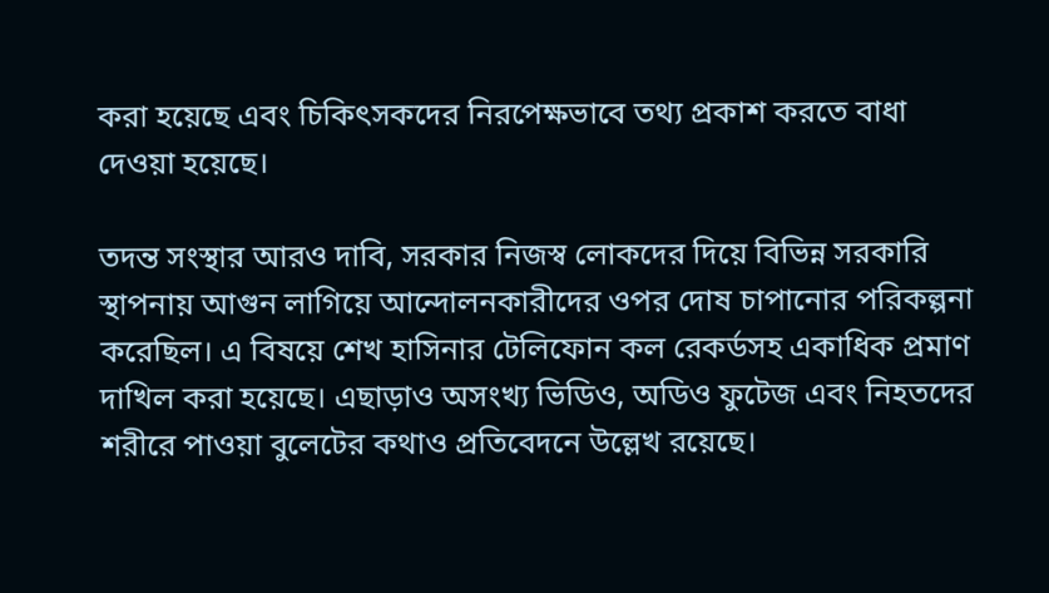করা হয়েছে এবং চিকিৎসকদের নিরপেক্ষভাবে তথ্য প্রকাশ করতে বাধা দেওয়া হয়েছে।

তদন্ত সংস্থার আরও দাবি, সরকার নিজস্ব লোকদের দিয়ে বিভিন্ন সরকারি স্থাপনায় আগুন লাগিয়ে আন্দোলনকারীদের ওপর দোষ চাপানোর পরিকল্পনা করেছিল। এ বিষয়ে শেখ হাসিনার টেলিফোন কল রেকর্ডসহ একাধিক প্রমাণ দাখিল করা হয়েছে। এছাড়াও অসংখ্য ভিডিও, অডিও ফুটেজ এবং নিহতদের শরীরে পাওয়া বুলেটের কথাও প্রতিবেদনে উল্লেখ রয়েছে।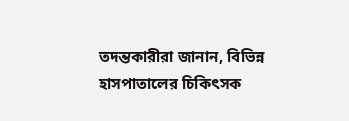তদন্তকারীরা জানান, বিভিন্ন হাসপাতালের চিকিৎসক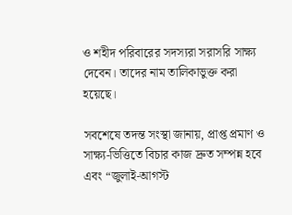ও শহীদ পরিবারের সদস্যরা সরাসরি সাক্ষ্য দেবেন। তাদের নাম তালিকাভুক্ত করা হয়েছে।

সবশেষে তদন্ত সংস্থা জানায়, প্রাপ্ত প্রমাণ ও সাক্ষ্য-ভিত্তিতে বিচার কাজ দ্রুত সম্পন্ন হবে এবং “জুলাই-আগস্ট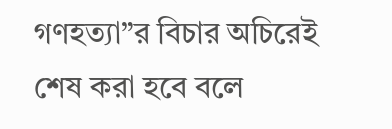গণহত্যা”র বিচার অচিরেই শেষ করা হবে বলে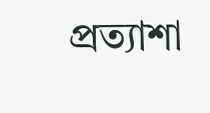প্রত্যাশা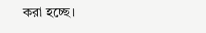করা হচ্ছে।